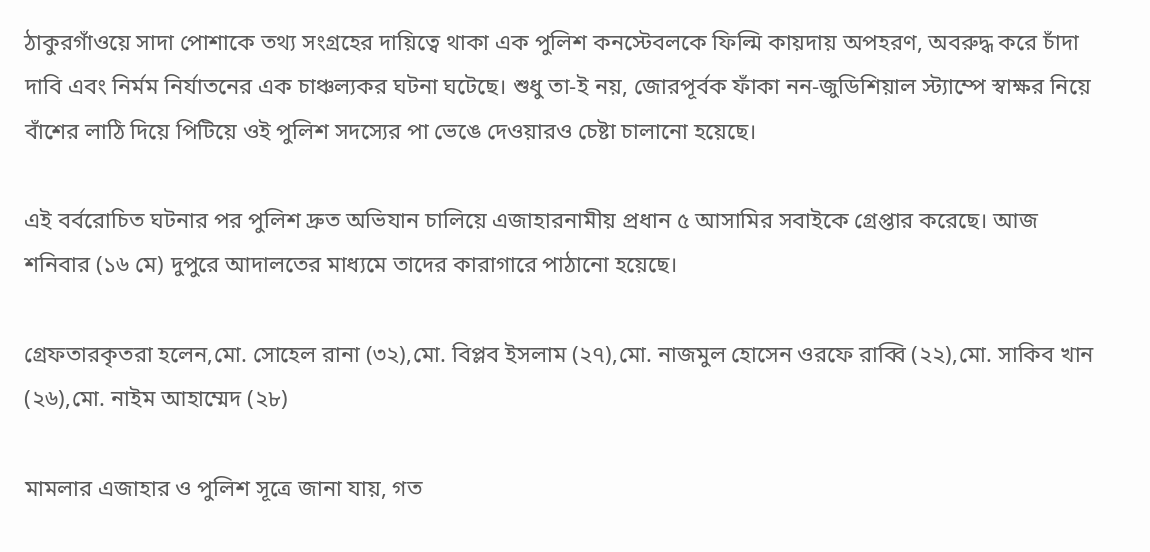ঠাকুরগাঁওয়ে সাদা পোশাকে তথ্য সংগ্রহের দায়িত্বে থাকা এক পুলিশ কনস্টেবলকে ফিল্মি কায়দায় অপহরণ, অবরুদ্ধ করে চাঁদা দাবি এবং নির্মম নির্যাতনের এক চাঞ্চল্যকর ঘটনা ঘটেছে। শুধু তা-ই নয়, জোরপূর্বক ফাঁকা নন-জুডিশিয়াল স্ট্যাম্পে স্বাক্ষর নিয়ে বাঁশের লাঠি দিয়ে পিটিয়ে ওই পুলিশ সদস্যের পা ভেঙে দেওয়ারও চেষ্টা চালানো হয়েছে।

এই বর্বরোচিত ঘটনার পর পুলিশ দ্রুত অভিযান চালিয়ে এজাহারনামীয় প্রধান ৫ আসামির সবাইকে গ্রেপ্তার করেছে। আজ শনিবার (১৬ মে) দুপুরে আদালতের মাধ্যমে তাদের কারাগারে পাঠানো হয়েছে।

গ্রেফতারকৃতরা হলেন,মো. সোহেল রানা (৩২),মো. বিপ্লব ইসলাম (২৭),মো. নাজমুল হোসেন ওরফে রাব্বি (২২),মো. সাকিব খান (২৬),মো. নাইম আহাম্মেদ (২৮)

মামলার এজাহার ও পুলিশ সূত্রে জানা যায়, গত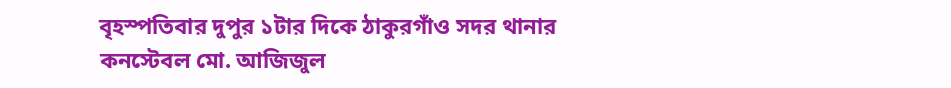বৃহস্পতিবার দুপুর ১টার দিকে ঠাকুরগাঁও সদর থানার কনস্টেবল মো. আজিজুল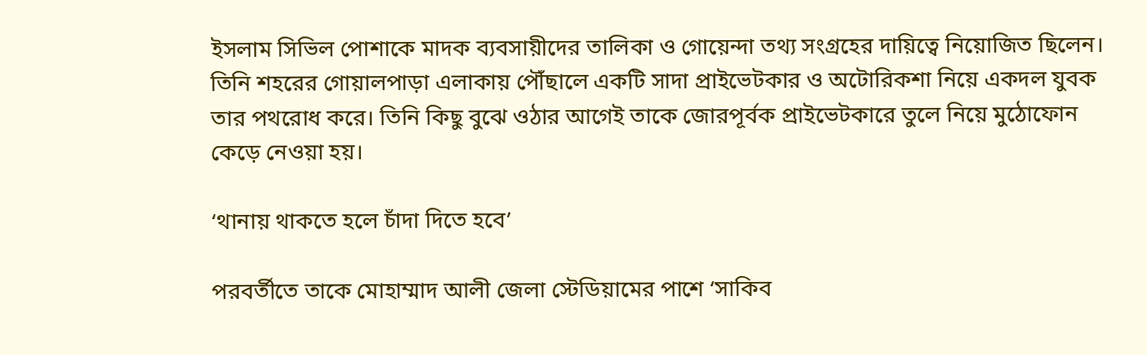ইসলাম সিভিল পোশাকে মাদক ব্যবসায়ীদের তালিকা ও গোয়েন্দা তথ্য সংগ্রহের দায়িত্বে নিয়োজিত ছিলেন। তিনি শহরের গোয়ালপাড়া এলাকায় পৌঁছালে একটি সাদা প্রাইভেটকার ও অটোরিকশা নিয়ে একদল যুবক তার পথরোধ করে। তিনি কিছু বুঝে ওঠার আগেই তাকে জোরপূর্বক প্রাইভেটকারে তুলে নিয়ে মুঠোফোন কেড়ে নেওয়া হয়।

‘থানায় থাকতে হলে চাঁদা দিতে হবে’

পরবর্তীতে তাকে মোহাম্মাদ আলী জেলা স্টেডিয়ামের পাশে ‘সাকিব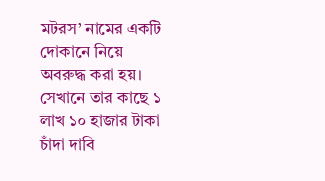মটরস’ নামের একটি দোকানে নিয়ে অবরুদ্ধ করা হয়। সেখানে তার কাছে ১ লাখ ১০ হাজার টাকা চাঁদা দাবি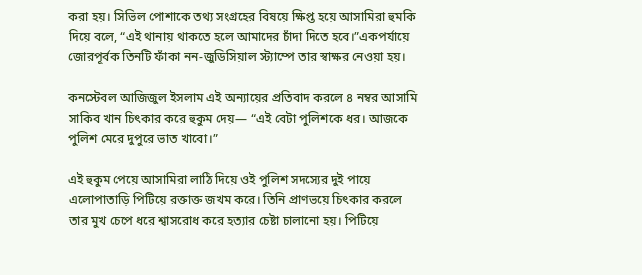করা হয়। সিভিল পোশাকে তথ্য সংগ্রহের বিষয়ে ক্ষিপ্ত হয়ে আসামিরা হুমকি দিয়ে বলে, “এই থানায় থাকতে হলে আমাদের চাঁদা দিতে হবে।”একপর্যায়ে জোরপূর্বক তিনটি ফাঁকা নন-জুডিসিয়াল স্ট্যাম্পে তার স্বাক্ষর নেওয়া হয়।

কনস্টেবল আজিজুল ইসলাম এই অন্যায়ের প্রতিবাদ করলে ৪ নম্বর আসামি সাকিব খান চিৎকার করে হুকুম দেয়— “এই বেটা পুলিশকে ধর। আজকে পুলিশ মেরে দুপুরে ভাত খাবো।”

এই হুকুম পেয়ে আসামিরা লাঠি দিয়ে ওই পুলিশ সদস্যের দুই পায়ে এলোপাতাড়ি পিটিয়ে রক্তাক্ত জখম করে। তিনি প্রাণভয়ে চিৎকার করলে তার মুখ চেপে ধরে শ্বাসরোধ করে হত্যার চেষ্টা চালানো হয়। পিটিয়ে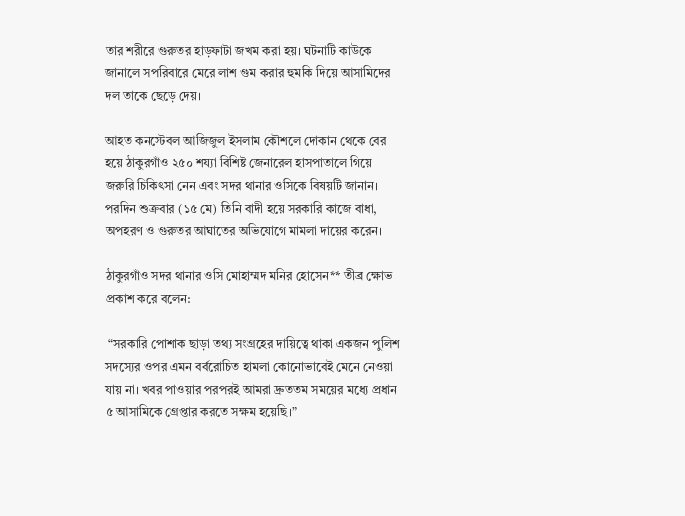তার শরীরে গুরুতর হাড়ফাটা জখম করা হয়। ঘটনাটি কাউকে জানালে সপরিবারে মেরে লাশ গুম করার হুমকি দিয়ে আসামিদের দল তাকে ছেড়ে দেয়।

আহত কনস্টেবল আজিজুল ইসলাম কৌশলে দোকান থেকে বের হয়ে ঠাকুরগাঁও ২৫০ শয্যা বিশিষ্ট জেনারেল হাসপাতালে গিয়ে জরুরি চিকিৎসা নেন এবং সদর থানার ওসিকে বিষয়টি জানান। পরদিন শুক্রবার (১৫ মে) তিনি বাদী হয়ে সরকারি কাজে বাধা, অপহরণ ও গুরুতর আঘাতের অভিযোগে মামলা দায়ের করেন।

ঠাকুরগাঁও সদর থানার ওসি মোহাম্মদ মনির হোসেন** তীব্র ক্ষোভ প্রকাশ করে বলেন:

 “সরকারি পোশাক ছাড়া তথ্য সংগ্রহের দায়িত্বে থাকা একজন পুলিশ সদস্যের ওপর এমন বর্বরোচিত হামলা কোনোভাবেই মেনে নেওয়া যায় না। খবর পাওয়ার পরপরই আমরা দ্রুততম সময়ের মধ্যে প্রধান ৫ আসামিকে গ্রেপ্তার করতে সক্ষম হয়েছি।”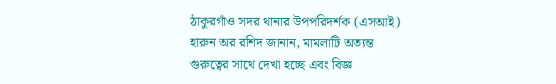ঠাকুরগাঁও সদর থানার উপপরিদর্শক (এসআই) হারুন অর রশিদ জানান, মামলাটি অত্যন্ত গুরুত্বের সাথে দেখা হচ্ছে এবং বিজ্ঞ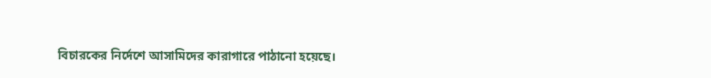বিচারকের নির্দেশে আসামিদের কারাগারে পাঠানো হয়েছে।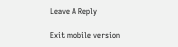Leave A Reply

Exit mobile version